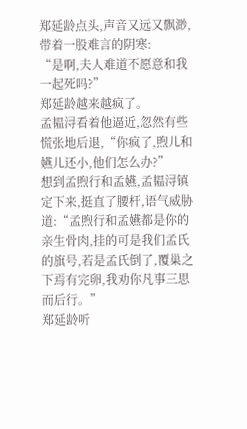郑延龄点头,声音又远又飘渺,带着一股难言的阴寒:
“是啊,夫人难道不愿意和我一起死吗?”
郑延龄越来越疯了。
孟韫浔看着他逼近,忽然有些慌张地后退,“你疯了,煦儿和嬿儿还小,他们怎么办?”
想到孟煦行和孟嬿,孟韫浔镇定下来,挺直了腰杆,语气威胁道:“孟煦行和孟嬿都是你的亲生骨肉,挂的可是我们孟氏的旗号,若是孟氏倒了,覆巢之下焉有完卵,我劝你凡事三思而后行。”
郑延龄听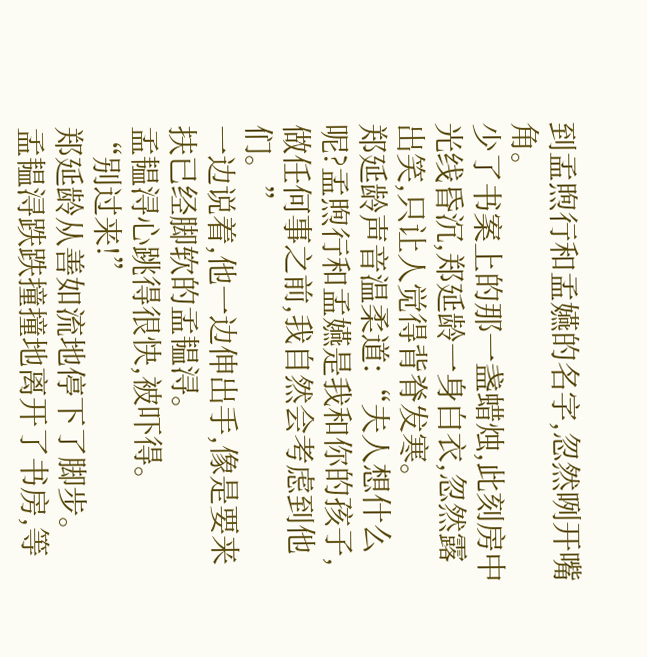到孟煦行和孟嬿的名字,忽然咧开嘴角。
少了书案上的那一盏蜡烛,此刻房中光线昏沉,郑延龄一身白衣,忽然露出笑,只让人觉得背脊发寒。
郑延龄声音温柔道:“夫人想什么呢?孟煦行和孟嬿是我和你的孩子,做任何事之前,我自然会考虑到他们。”
一边说着,他一边伸出手,像是要来扶已经脚软的孟韫浔。
孟韫浔心跳得很快,被吓得。
“别过来!”
郑延龄从善如流地停下了脚步。
孟韫浔跌跌撞撞地离开了书房,等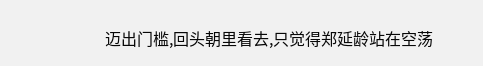迈出门槛,回头朝里看去,只觉得郑延龄站在空荡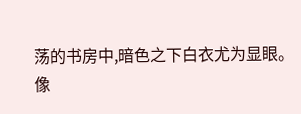荡的书房中,暗色之下白衣尤为显眼。
像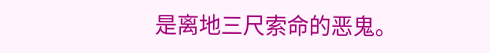是离地三尺索命的恶鬼。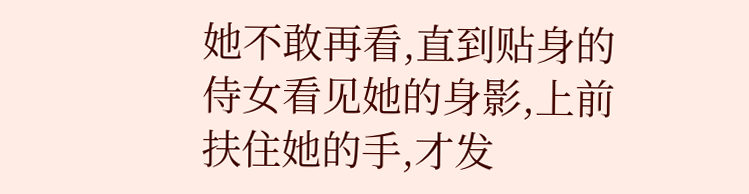她不敢再看,直到贴身的侍女看见她的身影,上前扶住她的手,才发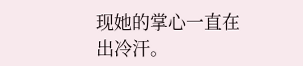现她的掌心一直在出冷汗。